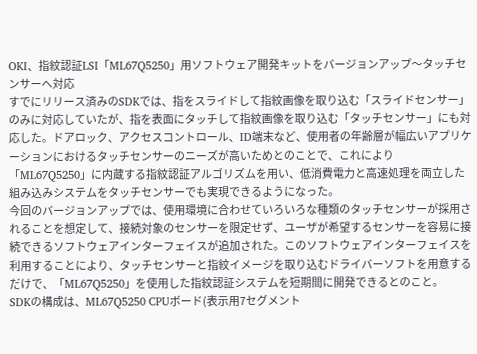OKI、指紋認証LSI「ML67Q5250」用ソフトウェア開発キットをバージョンアップ〜タッチセンサーへ対応
すでにリリース済みのSDKでは、指をスライドして指紋画像を取り込む「スライドセンサー」のみに対応していたが、指を表面にタッチして指紋画像を取り込む「タッチセンサー」にも対応した。ドアロック、アクセスコントロール、ID端末など、使用者の年齢層が幅広いアプリケーションにおけるタッチセンサーのニーズが高いためとのことで、これにより「ML67Q5250」に内蔵する指紋認証アルゴリズムを用い、低消費電力と高速処理を両立した組み込みシステムをタッチセンサーでも実現できるようになった。
今回のバージョンアップでは、使用環境に合わせていろいろな種類のタッチセンサーが採用されることを想定して、接続対象のセンサーを限定せず、ユーザが希望するセンサーを容易に接続できるソフトウェアインターフェイスが追加された。このソフトウェアインターフェイスを利用することにより、タッチセンサーと指紋イメージを取り込むドライバーソフトを用意するだけで、「ML67Q5250」を使用した指紋認証システムを短期間に開発できるとのこと。
SDKの構成は、ML67Q5250 CPUボード(表示用7セグメント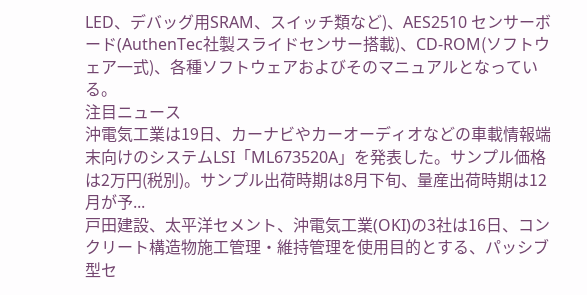LED、デバッグ用SRAM、スイッチ類など)、AES2510 センサーボード(AuthenTec社製スライドセンサー搭載)、CD-ROM(ソフトウェア一式)、各種ソフトウェアおよびそのマニュアルとなっている。
注目ニュース
沖電気工業は19日、カーナビやカーオーディオなどの車載情報端末向けのシステムLSI「ML673520A」を発表した。サンプル価格は2万円(税別)。サンプル出荷時期は8月下旬、量産出荷時期は12月が予...
戸田建設、太平洋セメント、沖電気工業(OKI)の3社は16日、コンクリート構造物施工管理・維持管理を使用目的とする、パッシブ型セ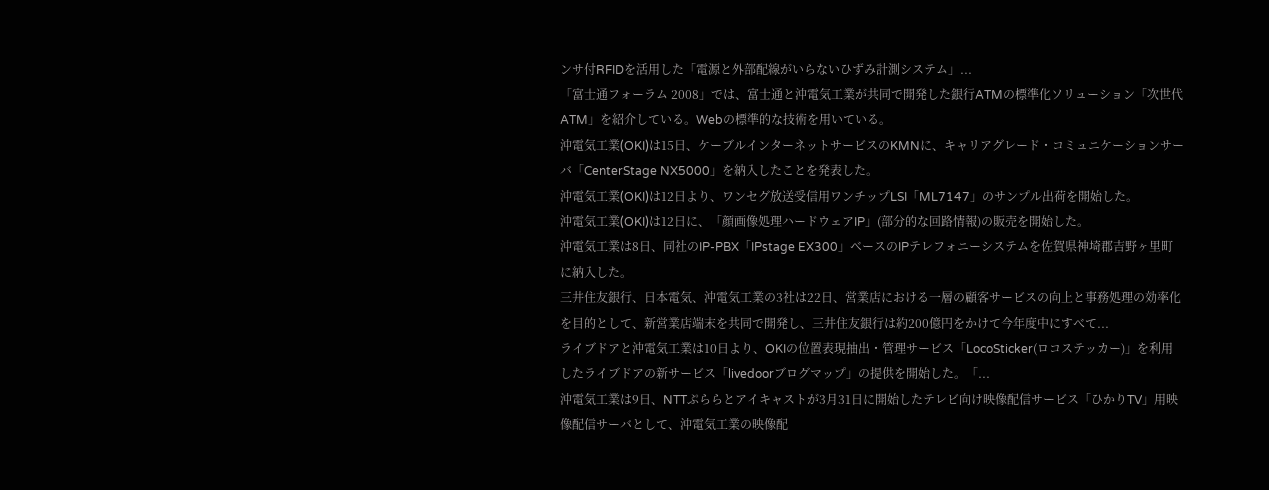ンサ付RFIDを活用した「電源と外部配線がいらないひずみ計測システム」...
「富士通フォーラム 2008」では、富士通と沖電気工業が共同で開発した銀行ATMの標準化ソリューション「次世代ATM」を紹介している。Webの標準的な技術を用いている。
沖電気工業(OKI)は15日、ケーブルインターネットサービスのKMNに、キャリアグレード・コミュニケーションサーバ「CenterStage NX5000」を納入したことを発表した。
沖電気工業(OKI)は12日より、ワンセグ放送受信用ワンチップLSI「ML7147」のサンプル出荷を開始した。
沖電気工業(OKI)は12日に、「顔画像処理ハードウェアIP」(部分的な回路情報)の販売を開始した。
沖電気工業は8日、同社のIP-PBX「IPstage EX300」ベースのIPテレフォニーシステムを佐賀県神埼郡吉野ヶ里町に納入した。
三井住友銀行、日本電気、沖電気工業の3社は22日、営業店における一層の顧客サービスの向上と事務処理の効率化を目的として、新営業店端末を共同で開発し、三井住友銀行は約200億円をかけて今年度中にすべて...
ライブドアと沖電気工業は10日より、OKIの位置表現抽出・管理サービス「LocoSticker(ロコステッカー)」を利用したライブドアの新サービス「livedoorブログマップ」の提供を開始した。「...
沖電気工業は9日、NTTぷららとアイキャストが3月31日に開始したテレビ向け映像配信サービス「ひかりTV」用映像配信サーバとして、沖電気工業の映像配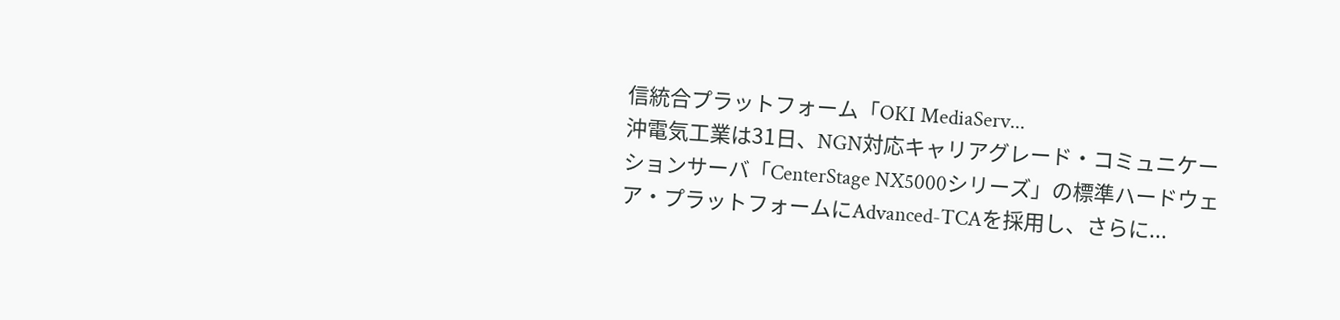信統合プラットフォーム「OKI MediaServ...
沖電気工業は31日、NGN対応キャリアグレード・コミュニケーションサーバ「CenterStage NX5000シリーズ」の標準ハードウェア・プラットフォームにAdvanced-TCAを採用し、さらに...